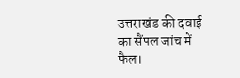उत्तराखंड की दवाई का सैंपल जांच में फैल।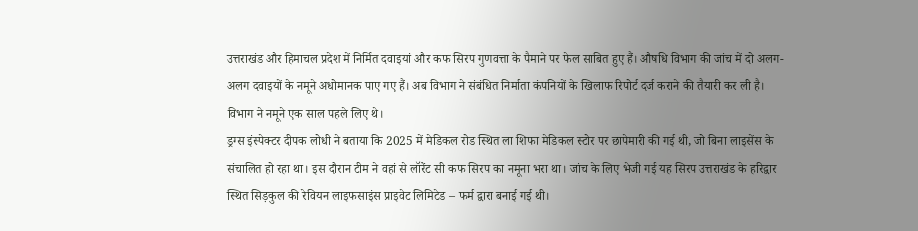उत्तराखंड और हिमाचल प्रदेश में निर्मित दवाइयां और कफ सिरप गुणवत्ता के पैमाने पर फेल साबित हुए हैं। औषधि विभाग की जांच में दो अलग-अलग दवाइयों के नमूने अधोमानक पाए गए हैं। अब विभाग ने संबंधित निर्माता कंपनियों के खिलाफ रिपोर्ट दर्ज कराने की तैयारी कर ली है। विभाग ने नमूने एक साल पहले लिए थे।
ड्रग्स इंस्पेक्टर दीपक लोधी ने बताया कि 2025 में मेडिकल रोड स्थित ला शिफा मेडिकल स्टोर पर छापेमारी की गई थी, जो बिना लाइसेंस के संचालित हो रहा था। इस दौरान टीम ने वहां से लॉरेंट सी कफ सिरप का नमूना भरा था। जांच के लिए भेजी गई यह सिरप उत्तराखंड के हरिद्वार स्थित सिड़कुल की रेवियन लाइफसाइंस प्राइवेट लिमिटेड – फर्म द्वारा बनाई गई थी।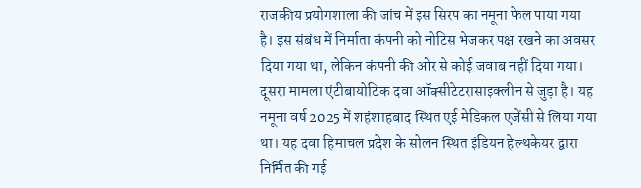राजकीय प्रयोगशाला की जांच में इस सिरप का नमूना फेल पाया गया है। इस संबंध में निर्माता कंपनी को नोटिस भेजकर पक्ष रखने का अवसर दिया गया था, लेकिन कंपनी की ओर से कोई जवाब नहीं दिया गया।
दूसरा मामला एंटीबायोटिक दवा ऑक्सीटेटरासाइक्लीन से जुड़ा है। यह नमूना वर्ष 2025 में शहंशाहबाद स्थित एई मेडिकल एजेंसी से लिया गया था। यह दवा हिमाचल प्रदेश के सोलन स्थित इंडियन हेल्थकेयर द्वारा निर्मित की गई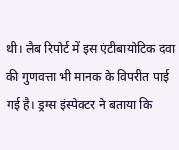थी। लैब रिपोर्ट में इस एंटीबायोटिक दवा की गुणवत्ता भी मानक के विपरीत पाई गई है। ड्रग्स इंस्पेक्टर ने बताया कि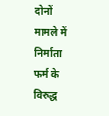दोनों मामले में निर्माता फर्म के विरुद्ध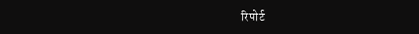रिपोर्ट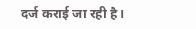दर्ज कराई जा रही है।